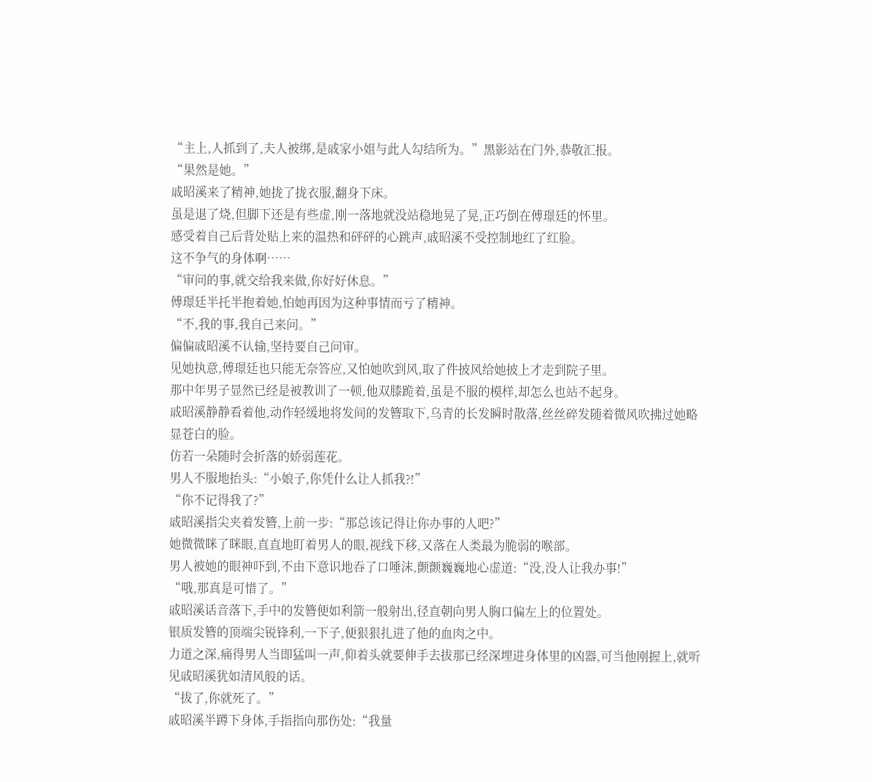“主上,人抓到了,夫人被绑,是戚家小姐与此人勾结所为。”黑影站在门外,恭敬汇报。
“果然是她。”
戚昭溪来了精神,她拢了拢衣服,翻身下床。
虽是退了烧,但脚下还是有些虚,刚一落地就没站稳地晃了晃,正巧倒在傅璟廷的怀里。
感受着自己后背处贴上来的温热和砰砰的心跳声,戚昭溪不受控制地红了红脸。
这不争气的身体啊……
“审问的事,就交给我来做,你好好休息。”
傅璟廷半托半抱着她,怕她再因为这种事情而亏了精神。
“不,我的事,我自己来问。”
偏偏戚昭溪不认输,坚持要自己问审。
见她执意,傅璟廷也只能无奈答应,又怕她吹到风,取了件披风给她披上才走到院子里。
那中年男子显然已经是被教训了一顿,他双膝跪着,虽是不服的模样,却怎么也站不起身。
戚昭溪静静看着他,动作轻缓地将发间的发簪取下,乌青的长发瞬时散落,丝丝碎发随着微风吹拂过她略显苍白的脸。
仿若一朵随时会折落的娇弱莲花。
男人不服地抬头:“小娘子,你凭什么让人抓我?!”
“你不记得我了?”
戚昭溪指尖夹着发簪,上前一步:“那总该记得让你办事的人吧?”
她微微眯了眯眼,直直地盯着男人的眼,视线下移,又落在人类最为脆弱的喉部。
男人被她的眼神吓到,不由下意识地吞了口唾沫,颤颤巍巍地心虚道:“没,没人让我办事!”
“哦,那真是可惜了。”
戚昭溪话音落下,手中的发簪便如利箭一般射出,径直朝向男人胸口偏左上的位置处。
银质发簪的顶端尖锐锋利,一下子,便狠狠扎进了他的血肉之中。
力道之深,痛得男人当即猛叫一声,仰着头就要伸手去拔那已经深埋进身体里的凶器,可当他刚握上,就听见戚昭溪犹如清风般的话。
“拔了,你就死了。”
戚昭溪半蹲下身体,手指指向那伤处:“我量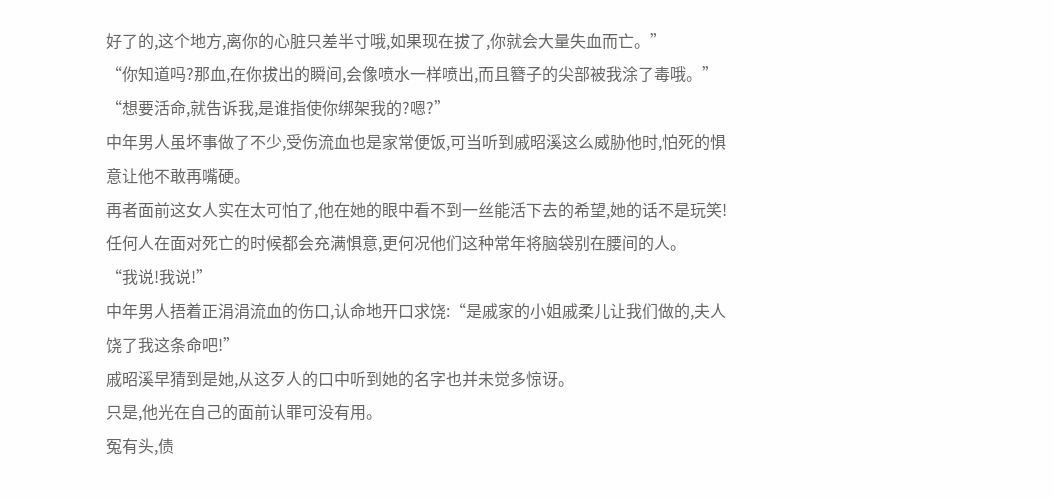好了的,这个地方,离你的心脏只差半寸哦,如果现在拔了,你就会大量失血而亡。”
“你知道吗?那血,在你拔出的瞬间,会像喷水一样喷出,而且簪子的尖部被我涂了毒哦。”
“想要活命,就告诉我,是谁指使你绑架我的?嗯?”
中年男人虽坏事做了不少,受伤流血也是家常便饭,可当听到戚昭溪这么威胁他时,怕死的惧意让他不敢再嘴硬。
再者面前这女人实在太可怕了,他在她的眼中看不到一丝能活下去的希望,她的话不是玩笑!
任何人在面对死亡的时候都会充满惧意,更何况他们这种常年将脑袋别在腰间的人。
“我说!我说!”
中年男人捂着正涓涓流血的伤口,认命地开口求饶:“是戚家的小姐戚柔儿让我们做的,夫人饶了我这条命吧!”
戚昭溪早猜到是她,从这歹人的口中听到她的名字也并未觉多惊讶。
只是,他光在自己的面前认罪可没有用。
冤有头,债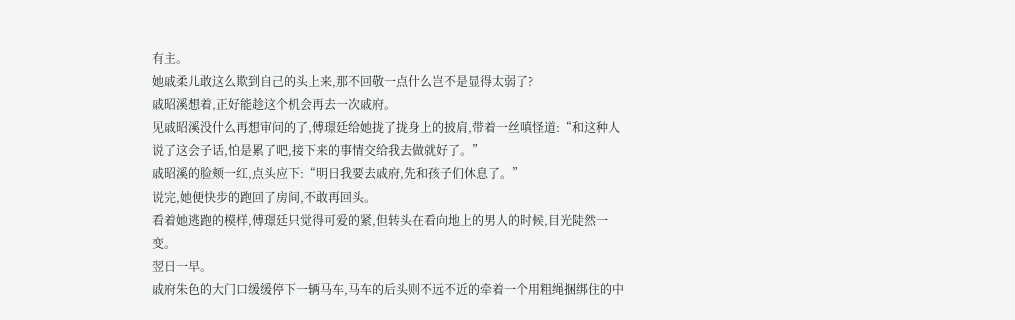有主。
她戚柔儿敢这么欺到自己的头上来,那不回敬一点什么岂不是显得太弱了?
戚昭溪想着,正好能趁这个机会再去一次戚府。
见戚昭溪没什么再想审问的了,傅璟廷给她拢了拢身上的披肩,带着一丝嗔怪道:“和这种人说了这会子话,怕是累了吧,接下来的事情交给我去做就好了。”
戚昭溪的脸颊一红,点头应下:“明日我要去戚府,先和孩子们休息了。”
说完,她便快步的跑回了房间,不敢再回头。
看着她逃跑的模样,傅璟廷只觉得可爱的紧,但转头在看向地上的男人的时候,目光陡然一变。
翌日一早。
戚府朱色的大门口缓缓停下一辆马车,马车的后头则不远不近的牵着一个用粗绳捆绑住的中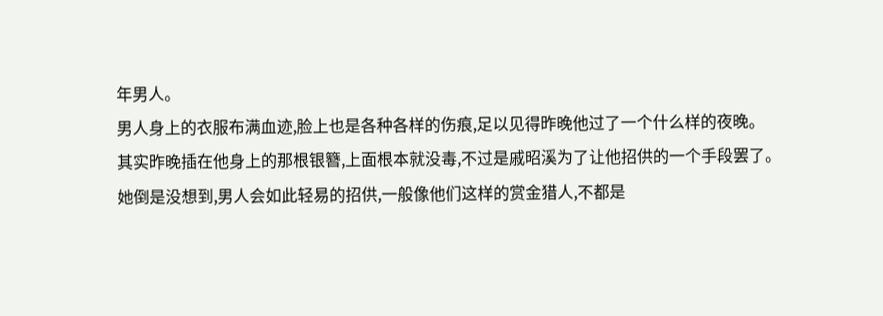年男人。
男人身上的衣服布满血迹,脸上也是各种各样的伤痕,足以见得昨晚他过了一个什么样的夜晚。
其实昨晚插在他身上的那根银簪,上面根本就没毒,不过是戚昭溪为了让他招供的一个手段罢了。
她倒是没想到,男人会如此轻易的招供,一般像他们这样的赏金猎人,不都是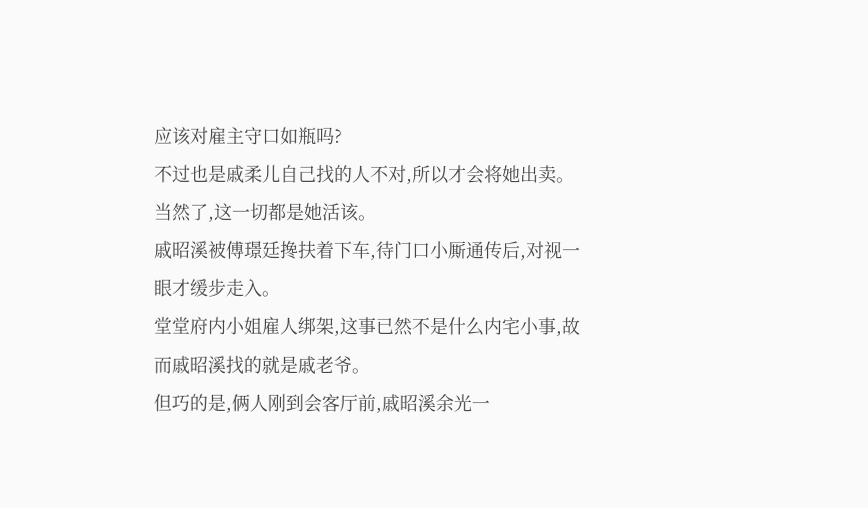应该对雇主守口如瓶吗?
不过也是戚柔儿自己找的人不对,所以才会将她出卖。
当然了,这一切都是她活该。
戚昭溪被傅璟廷搀扶着下车,待门口小厮通传后,对视一眼才缓步走入。
堂堂府内小姐雇人绑架,这事已然不是什么内宅小事,故而戚昭溪找的就是戚老爷。
但巧的是,俩人刚到会客厅前,戚昭溪余光一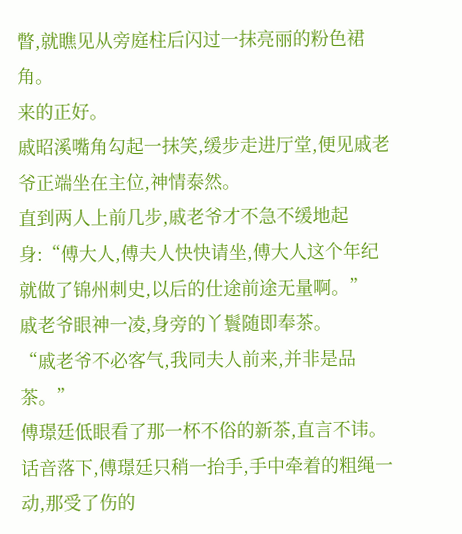瞥,就瞧见从旁庭柱后闪过一抹亮丽的粉色裙角。
来的正好。
戚昭溪嘴角勾起一抹笑,缓步走进厅堂,便见戚老爷正端坐在主位,神情泰然。
直到两人上前几步,戚老爷才不急不缓地起身:“傅大人,傅夫人快快请坐,傅大人这个年纪就做了锦州刺史,以后的仕途前途无量啊。”
戚老爷眼神一凌,身旁的丫鬟随即奉茶。
“戚老爷不必客气,我同夫人前来,并非是品茶。”
傅璟廷低眼看了那一杯不俗的新茶,直言不讳。
话音落下,傅璟廷只稍一抬手,手中牵着的粗绳一动,那受了伤的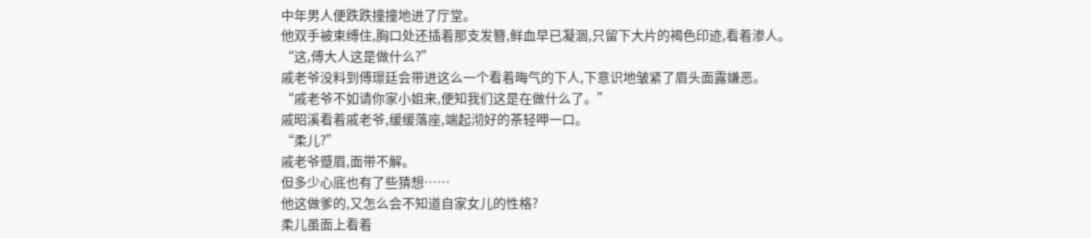中年男人便跌跌撞撞地进了厅堂。
他双手被束缚住,胸口处还插着那支发簪,鲜血早已凝涸,只留下大片的褐色印迹,看着渗人。
“这,傅大人这是做什么?”
戚老爷没料到傅璟廷会带进这么一个看着晦气的下人,下意识地皱紧了眉头面露嫌恶。
“戚老爷不如请你家小姐来,便知我们这是在做什么了。”
戚昭溪看着戚老爷,缓缓落座,端起沏好的茶轻呷一口。
“柔儿?”
戚老爷蹙眉,面带不解。
但多少心底也有了些猜想……
他这做爹的,又怎么会不知道自家女儿的性格?
柔儿虽面上看着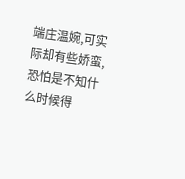端庄温婉,可实际却有些娇蛮,恐怕是不知什么时候得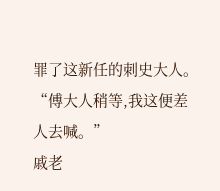罪了这新任的刺史大人。
“傅大人稍等,我这便差人去喊。”
戚老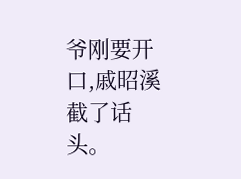爷刚要开口,戚昭溪截了话头。